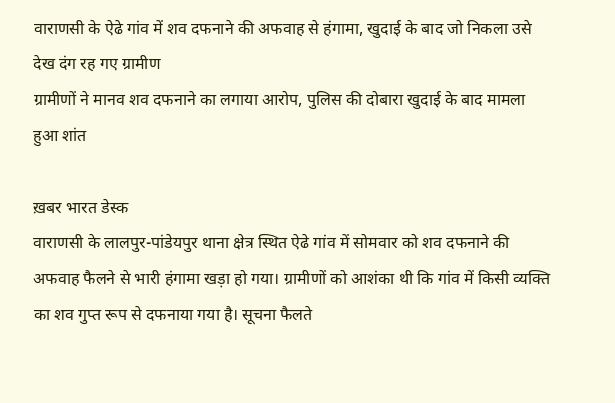वाराणसी के ऐढे गांव में शव दफनाने की अफवाह से हंगामा, खुदाई के बाद जो निकला उसे देख दंग रह गए ग्रामीण
ग्रामीणों ने मानव शव दफनाने का लगाया आरोप, पुलिस की दोबारा खुदाई के बाद मामला हुआ शांत

ख़बर भारत डेस्क
वाराणसी के लालपुर-पांडेयपुर थाना क्षेत्र स्थित ऐढे गांव में सोमवार को शव दफनाने की अफवाह फैलने से भारी हंगामा खड़ा हो गया। ग्रामीणों को आशंका थी कि गांव में किसी व्यक्ति का शव गुप्त रूप से दफनाया गया है। सूचना फैलते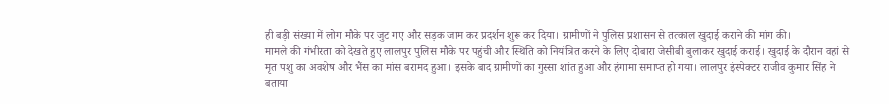ही बड़ी संख्या में लोग मौके पर जुट गए और सड़क जाम कर प्रदर्शन शुरू कर दिया। ग्रामीणों ने पुलिस प्रशासन से तत्काल खुदाई कराने की मांग की।
मामले की गंभीरता को देखते हुए लालपुर पुलिस मौके पर पहुंची और स्थिति को नियंत्रित करने के लिए दोबारा जेसीबी बुलाकर खुदाई कराई। खुदाई के दौरान वहां से मृत पशु का अवशेष और भैंस का मांस बरामद हुआ। इसके बाद ग्रामीणों का गुस्सा शांत हुआ और हंगामा समाप्त हो गया। लालपुर इंस्पेक्टर राजीव कुमार सिंह ने बताया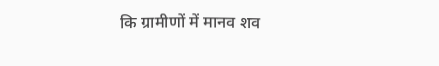कि ग्रामीणों में मानव शव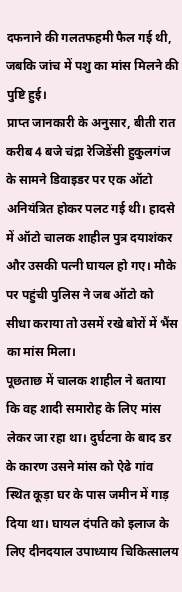दफनाने की गलतफहमी फैल गई थी, जबकि जांच में पशु का मांस मिलने की पुष्टि हुई।
प्राप्त जानकारी के अनुसार, बीती रात करीब 4 बजे चंद्रा रेजिडेंसी हुकुलगंज के सामने डिवाइडर पर एक ऑटो अनियंत्रित होकर पलट गई थी। हादसे में ऑटो चालक शाहील पुत्र दयाशंकर और उसकी पत्नी घायल हो गए। मौके पर पहुंची पुलिस ने जब ऑटो को सीधा कराया तो उसमें रखे बोरों में भैंस का मांस मिला।
पूछताछ में चालक शाहील ने बताया कि वह शादी समारोह के लिए मांस लेकर जा रहा था। दुर्घटना के बाद डर के कारण उसने मांस को ऐढे गांव स्थित कूड़ा घर के पास जमीन में गाड़ दिया था। घायल दंपति को इलाज के लिए दीनदयाल उपाध्याय चिकित्सालय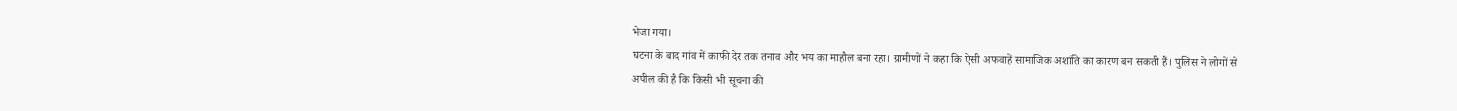भेजा गया।
घटना के बाद गांव में काफी देर तक तनाव और भय का माहौल बना रहा। ग्रामीणों ने कहा कि ऐसी अफवाहें सामाजिक अशांति का कारण बन सकती हैं। पुलिस ने लोगों से अपील की है कि किसी भी सूचना की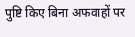पुष्टि किए बिना अफवाहों पर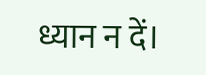ध्यान न दें।